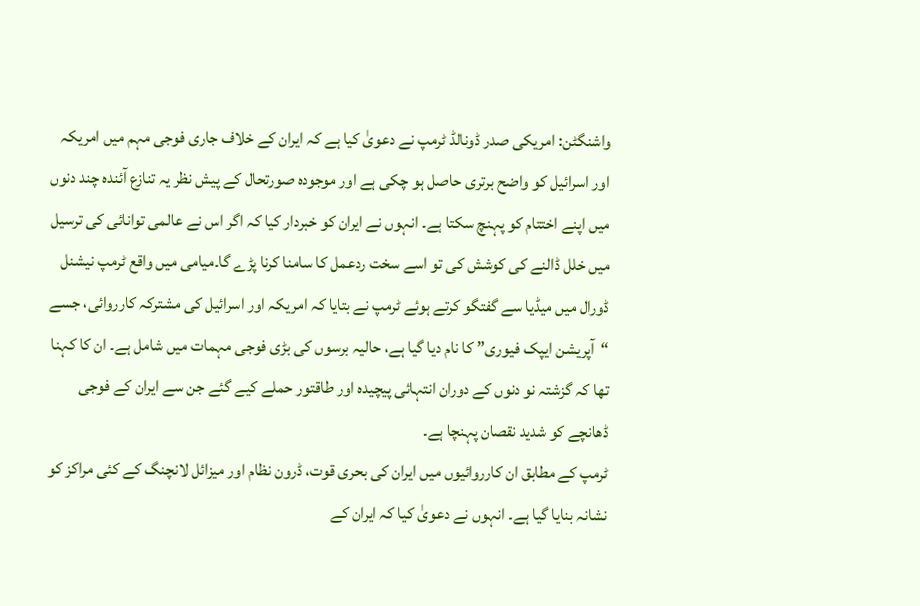واشنگٹن: امریکی صدر ڈونالڈ ٹرمپ نے دعویٰ کیا ہے کہ ایران کے خلاف جاری فوجی مہم میں امریکہ اور اسرائیل کو واضح برتری حاصل ہو چکی ہے اور موجودہ صورتحال کے پیش نظر یہ تنازع آئندہ چند دنوں میں اپنے اختتام کو پہنچ سکتا ہے۔ انہوں نے ایران کو خبردار کیا کہ اگر اس نے عالمی توانائی کی ترسیل میں خلل ڈالنے کی کوشش کی تو اسے سخت ردعمل کا سامنا کرنا پڑے گا۔میامی میں واقع ٹرمپ نیشنل ڈورال میں میڈیا سے گفتگو کرتے ہوئے ٹرمپ نے بتایا کہ امریکہ اور اسرائیل کی مشترکہ کارروائی، جسے “آپریشن ایپک فیوری” کا نام دیا گیا ہے، حالیہ برسوں کی بڑی فوجی مہمات میں شامل ہے۔ ان کا کہنا تھا کہ گزشتہ نو دنوں کے دوران انتہائی پیچیدہ اور طاقتور حملے کیے گئے جن سے ایران کے فوجی ڈھانچے کو شدید نقصان پہنچا ہے۔
ٹرمپ کے مطابق ان کارروائیوں میں ایران کی بحری قوت، ڈرون نظام اور میزائل لانچنگ کے کئی مراکز کو نشانہ بنایا گیا ہے۔ انہوں نے دعویٰ کیا کہ ایران کے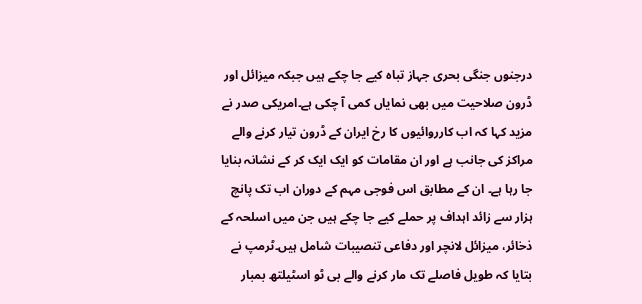درجنوں جنگی بحری جہاز تباہ کیے جا چکے ہیں جبکہ میزائل اور ڈرون صلاحیت میں بھی نمایاں کمی آ چکی ہے۔امریکی صدر نے مزید کہا کہ اب کارروائیوں کا رخ ایران کے ڈرون تیار کرنے والے مراکز کی جانب ہے اور ان مقامات کو ایک ایک کر کے نشانہ بنایا جا رہا ہے۔ ان کے مطابق اس فوجی مہم کے دوران اب تک پانچ ہزار سے زائد اہداف پر حملے کیے جا چکے ہیں جن میں اسلحہ کے ذخائر، میزائل لانچر اور دفاعی تنصیبات شامل ہیں۔ٹرمپ نے بتایا کہ طویل فاصلے تک مار کرنے والے بی ٹو اسٹیلتھ بمبار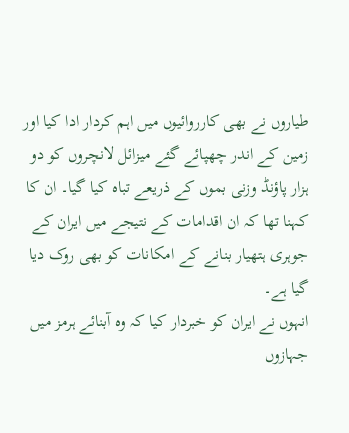طیاروں نے بھی کارروائیوں میں اہم کردار ادا کیا اور زمین کے اندر چھپائے گئے میزائل لانچروں کو دو ہزار پاؤنڈ وزنی بموں کے ذریعے تباہ کیا گیا۔ ان کا کہنا تھا کہ ان اقدامات کے نتیجے میں ایران کے جوہری ہتھیار بنانے کے امکانات کو بھی روک دیا گیا ہے۔
انہوں نے ایران کو خبردار کیا کہ وہ آبنائے ہرمز میں جہازوں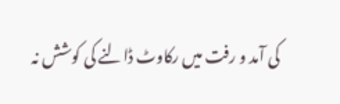کی آمد و رفت میں رکاوٹ ڈالنے کی کوشش نہ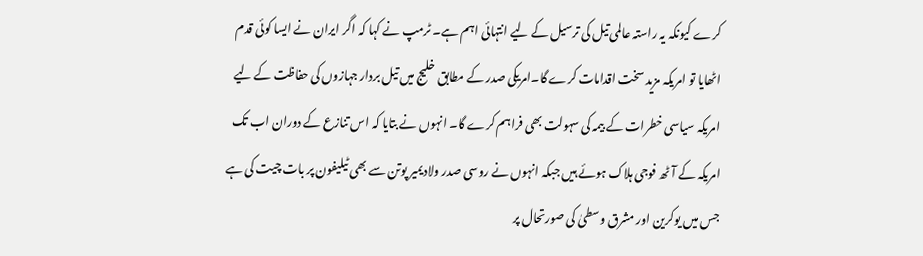کرے کیونکہ یہ راستہ عالمی تیل کی ترسیل کے لیے انتہائی اہم ہے۔ ٹرمپ نے کہا کہ اگر ایران نے ایسا کوئی قدم اٹھایا تو امریکہ مزید سخت اقدامات کرے گا۔امریکی صدر کے مطابق خلیج میں تیل بردار جہازوں کی حفاظت کے لیے امریکہ سیاسی خطرات کے بیمہ کی سہولت بھی فراہم کرے گا۔ انہوں نے بتایا کہ اس تنازع کے دوران اب تک امریکہ کے آٹھ فوجی ہلاک ہوئے ہیں جبکہ انہوں نے روسی صدر ولادیمیر پوتن سے بھی ٹیلیفون پر بات چیت کی ہے جس میں یوکرین اور مشرق وسطیٰ کی صورتحال پر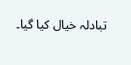تبادلہ خیال کیا گیا۔